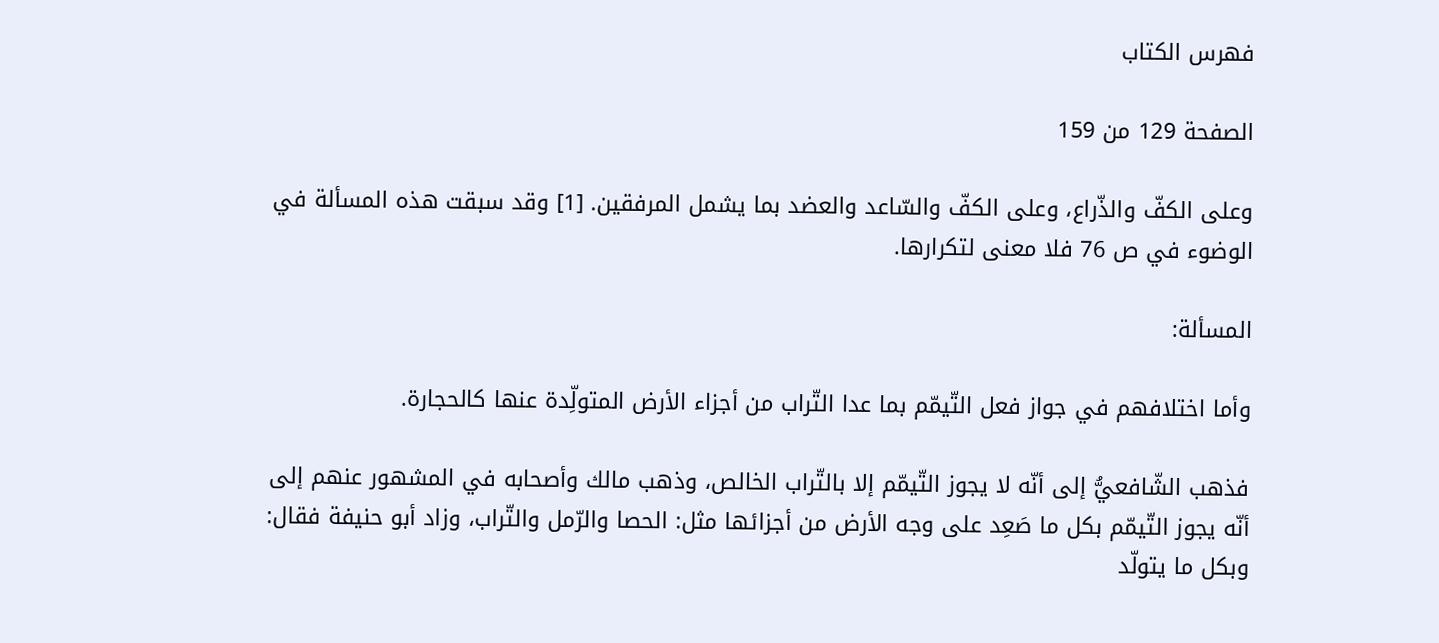فهرس الكتاب

الصفحة 129 من 159

وعلى الكفّ والذّراع، وعلى الكفّ والسّاعد والعضد بما يشمل المرفقين. [1] وقد سبقت هذه المسألة في الوضوء في ص 76 فلا معنى لتكرارها.

المسألة:

وأما اختلافهم في جواز فعل التّيمّم بما عدا التّراب من أجزاء الأرض المتولِّدة عنها كالحجارة.

فذهب الشّافعيُّ إلى أنّه لا يجوز التّيمّم إلا بالتّراب الخالص، وذهب مالك وأصحابه في المشهور عنهم إلى أنّه يجوز التّيمّم بكل ما صَعِد على وجه الأرض من أجزائها مثل: الحصا والرّمل والتّراب، وزاد أبو حنيفة فقال: وبكل ما يتولّد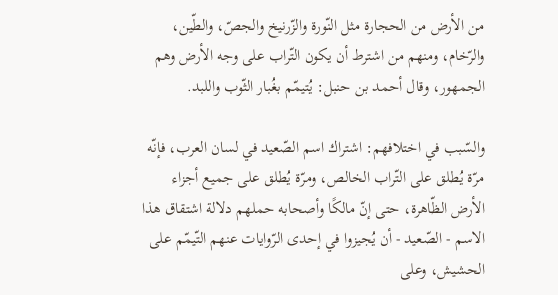من الأرض من الحجارة مثل النّورة والزّرنيخ والجصّ، والطّين، والرّخام، ومنهم من اشترط أن يكون التّراب على وجه الأرض وهم الجمهور، وقال أحمد بن حنبل: يُتيمّم بغُبار الثّوب واللبد.

والسّبب في اختلافهم: اشتراك اسم الصّعيد في لسان العرب، فإنّه مرّة يُطلق على التّراب الخالص، ومرّة يُطلق على جميع أجزاء الأرض الظّاهرة، حتى إنّ مالكًا وأصحابه حملهم دلالة اشتقاق هذا الاسم - الصّعيد - أن يُجيزوا في إحدى الرّوايات عنهم التّيمّم على الحشيش، وعلى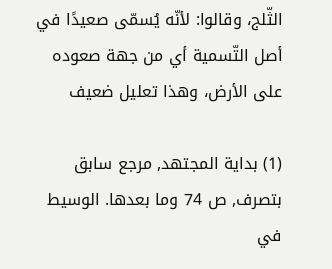الثّلج، وقالوا: لأنّه يُسمّى صعيدًا في أصل التّسمية أي من جهة صعوده على الأرض، وهذا تعليل ضعيف

(1) بداية المجتهد, مرجع سابق بتصرف, ص 74 وما بعدها. الوسيط في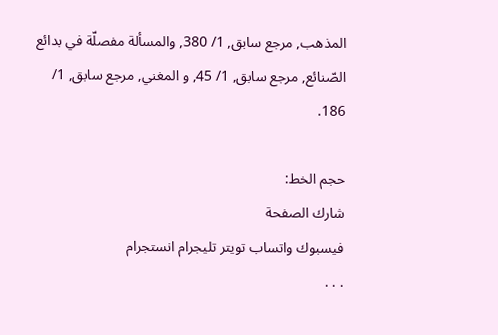المذهب, مرجع سابق, 1/ 380, والمسألة مفصلّة في بدائع الصّنائع, مرجع سابق, 1/ 45, و المغني, مرجع سابق, 1/ 186.

حجم الخط:
شارك الصفحة
فيسبوك واتساب تويتر تليجرام انستجرام
. . .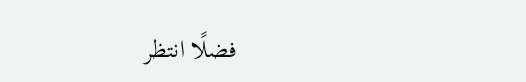فضلًا انتظر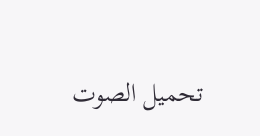تحميل الصوت